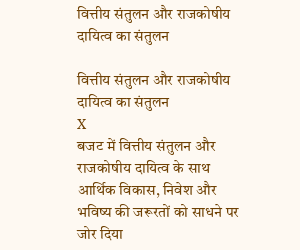वित्तीय संतुलन और राजकोषीय दायित्व का संतुलन

वित्तीय संतुलन और राजकोषीय दायित्व का संतुलन
X
बजट में वित्तीय संतुलन और राजकोषीय दायित्व के साथ आर्थिक विकास, निवेश और भविष्य की जरूरतों को साधने पर जोर दिया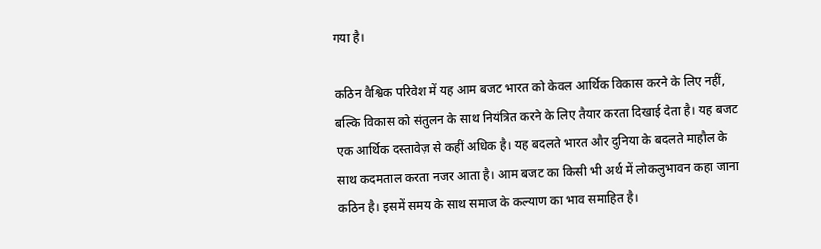गया है।

कठिन वैश्विक परिवेश में यह आम बजट भारत को केवल आर्थिक विकास करने के लिए नहीं, बल्कि विकास को संतुलन के साथ नियंत्रित करने के लिए तैयार करता दिखाई देता है। यह बजट एक आर्थिक दस्तावेज़ से कहीं अधिक है। यह बदलते भारत और दुनिया के बदलते माहौल के साथ कदमताल करता नजर आता है। आम बजट का किसी भी अर्थ में लोकलुभावन कहा जाना कठिन है। इसमें समय के साथ समाज के कल्याण का भाव समाहित है।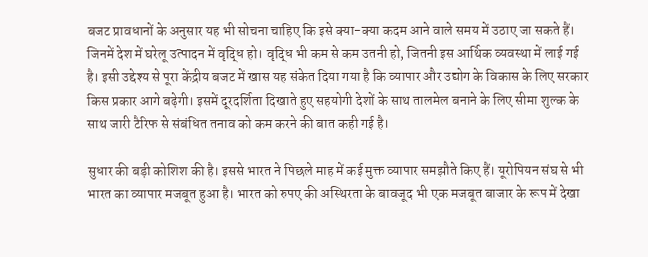बजट प्रावधानों के अनुसार यह भी सोचना चाहिए कि इसे क्या-क्या कदम आने वाले समय में उठाए जा सकते हैं। जिनमें देश में घरेलू उत्पादन में वृद्धि हो। वृद्धि भी कम से कम उतनी हो, जितनी इस आर्थिक व्यवस्था में लाई गई है। इसी उद्देश्य से पूरा केंद्रीय बजट में खास यह संकेत दिया गया है कि व्यापार और उद्योग के विकास के लिए सरकार किस प्रकार आगे बढ़ेगी। इसमें दूरदर्शिता दिखाते हुए सहयोगी देशों के साथ तालमेल बनाने के लिए सीमा शुल्क के साथ जारी टैरिफ से संबंधित तनाव को कम करने की बात कही गई है।

सुधार की बड़ी कोशिश की है। इससे भारत ने पिछले माह में कई मुक्त व्यापार समझौते किए हैं। यूरोपियन संघ से भी भारत का व्यापार मजबूत हुआ है। भारत को रुपए की अस्थिरता के बावजूद भी एक मजबूत बाजार के रूप में देखा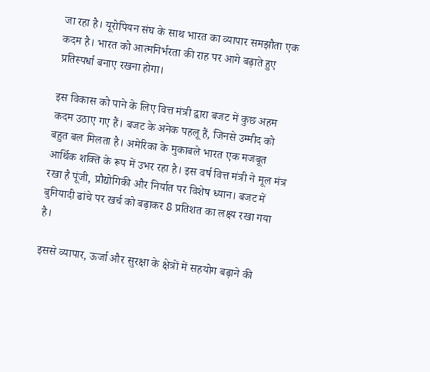जा रहा है। यूरोपियन संघ के साथ भारत का व्यापार समझौता एक कदम है। भारत को आत्मनिर्भरता की राह पर आगे बढ़ाते हुए प्रतिस्पर्धा बनाए रखना होगा।

इस विकास को पाने के लिए वित्त मंत्री द्वारा बजट में कुछ अहम कदम उठाए गए हैं। बजट के अनेक पहलू हैं, जिनसे उम्मीद को बहुत बल मिलता है। अमेरिका के मुकाबले भारत एक मजबूत आर्थिक शक्ति के रूप में उभर रहा है। इस वर्ष वित्त मंत्री ने मूल मंत्र रखा है पूंजी, प्रौद्योगिकी और निर्यात पर विशेष ध्यान। बजट में बुनियादी ढांचे पर खर्च को बढ़ाकर 8 प्रतिशत का लक्ष्य रखा गया है।

इससे व्यापार, ऊर्जा और सुरक्षा के क्षेत्रों में सहयोग बढ़ाने की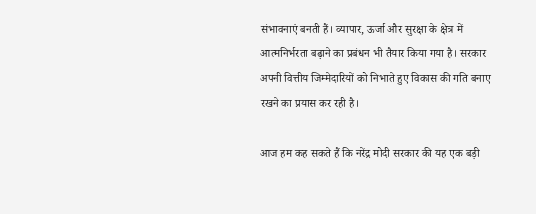संभावनाएं बनती हैं। व्यापार, ऊर्जा और सुरक्षा के क्षेत्र में आत्मनिर्भरता बढ़ाने का प्रबंधन भी तैयार किया गया है। सरकार अपनी वित्तीय जिम्मेदारियों को निभाते हुए विकास की गति बनाए रखने का प्रयास कर रही है।

आज हम कह सकते हैं कि नरेंद्र मोदी सरकार की यह एक बड़ी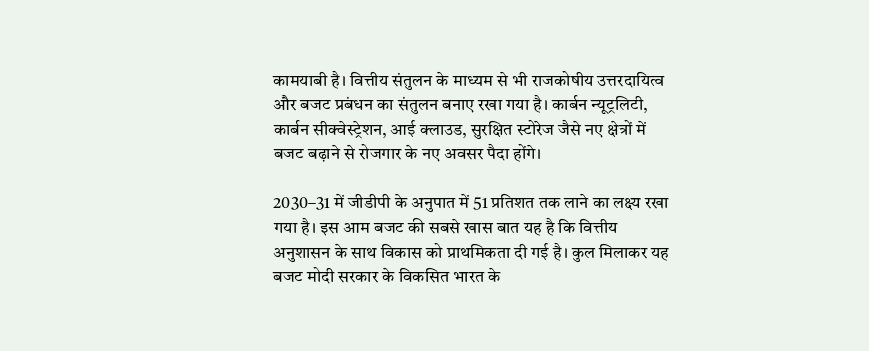कामयाबी है। वित्तीय संतुलन के माध्यम से भी राजकोषीय उत्तरदायित्व और बजट प्रबंधन का संतुलन बनाए रखा गया है। कार्बन न्यूट्रलिटी, कार्बन सीक्वेस्ट्रेशन, आई क्लाउड, सुरक्षित स्टोरेज जैसे नए क्षेत्रों में बजट बढ़ाने से रोजगार के नए अवसर पैदा होंगे।

2030–31 में जीडीपी के अनुपात में 51 प्रतिशत तक लाने का लक्ष्य रखा गया है। इस आम बजट की सबसे खास बात यह है कि वित्तीय अनुशासन के साथ विकास को प्राथमिकता दी गई है। कुल मिलाकर यह बजट मोदी सरकार के विकसित भारत के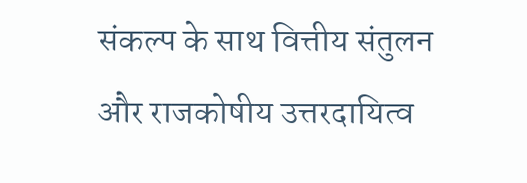संकल्प के साथ वित्तीय संतुलन और राजकोषीय उत्तरदायित्व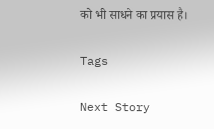को भी साधने का प्रयास है।

Tags

Next Story